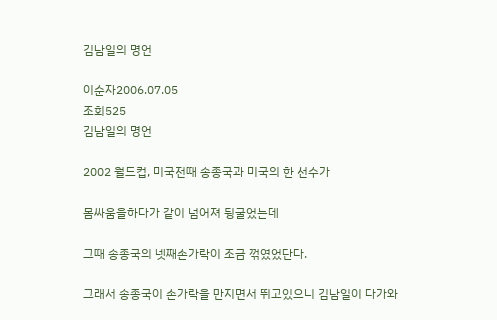김남일의 명언

이순자2006.07.05
조회525
김남일의 명언

2002 월드컵, 미국전때 송종국과 미국의 한 선수가

몸싸움을하다가 같이 넘어져 뒹굴었는데

그때 송종국의 넷째손가락이 조금 꺾였었단다.

그래서 송종국이 손가락을 만지면서 뛰고있으니 김남일이 다가와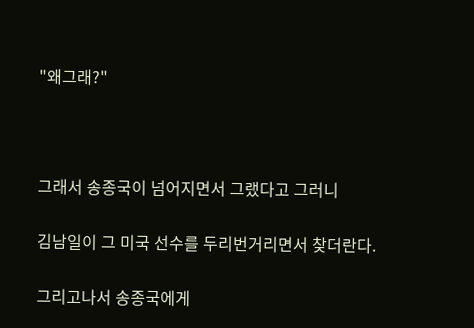"왜그래?"



그래서 송종국이 넘어지면서 그랬다고 그러니

김남일이 그 미국 선수를 두리번거리면서 찾더란다.

그리고나서 송종국에게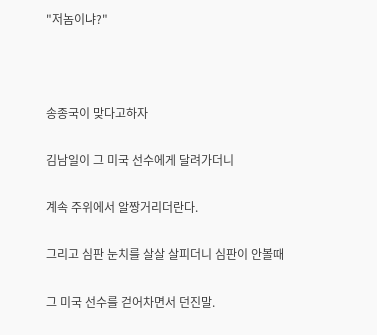"저놈이냐?"



송종국이 맞다고하자

김남일이 그 미국 선수에게 달려가더니

계속 주위에서 알짱거리더란다.

그리고 심판 눈치를 살살 살피더니 심판이 안볼때

그 미국 선수를 걷어차면서 던진말.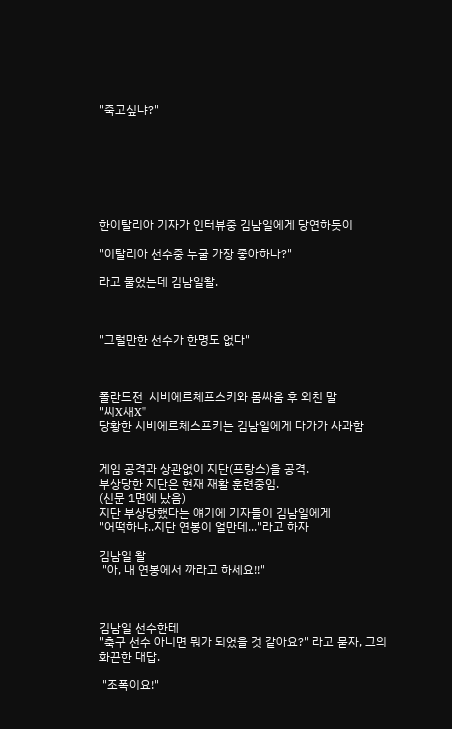"죽고싶냐?"







한이탈리아 기자가 인터뷰중 김남일에게 당연하듯이

"이탈리아 선수중 누굴 가장 좋아하나?"

라고 물었는데 김남일왈.



"그럴만한 선수가 한명도 없다"



폴란드전  시비에르체프스키와 몸싸움 후 외친 말
"씨X새X"
당황한 시비에르체스프키는 김남일에게 다가가 사과함


게임 공격과 상관없이 지단(프랑스)을 공격.
부상당한 지단은 현재 재활 훈련중임.
(신문 1면에 났음)
지단 부상당했다는 얘기에 기자들이 김남일에게
"어떡하냐..지단 연봉이 얼만데..."라고 하자

김남일 왈
 "아, 내 연봉에서 까라고 하세요!!"



김남일 선수한테
"축구 선수 아니면 뭐가 되었을 것 같아요?" 라고 묻자, 그의 화끈한 대답.

 "조폭이요!"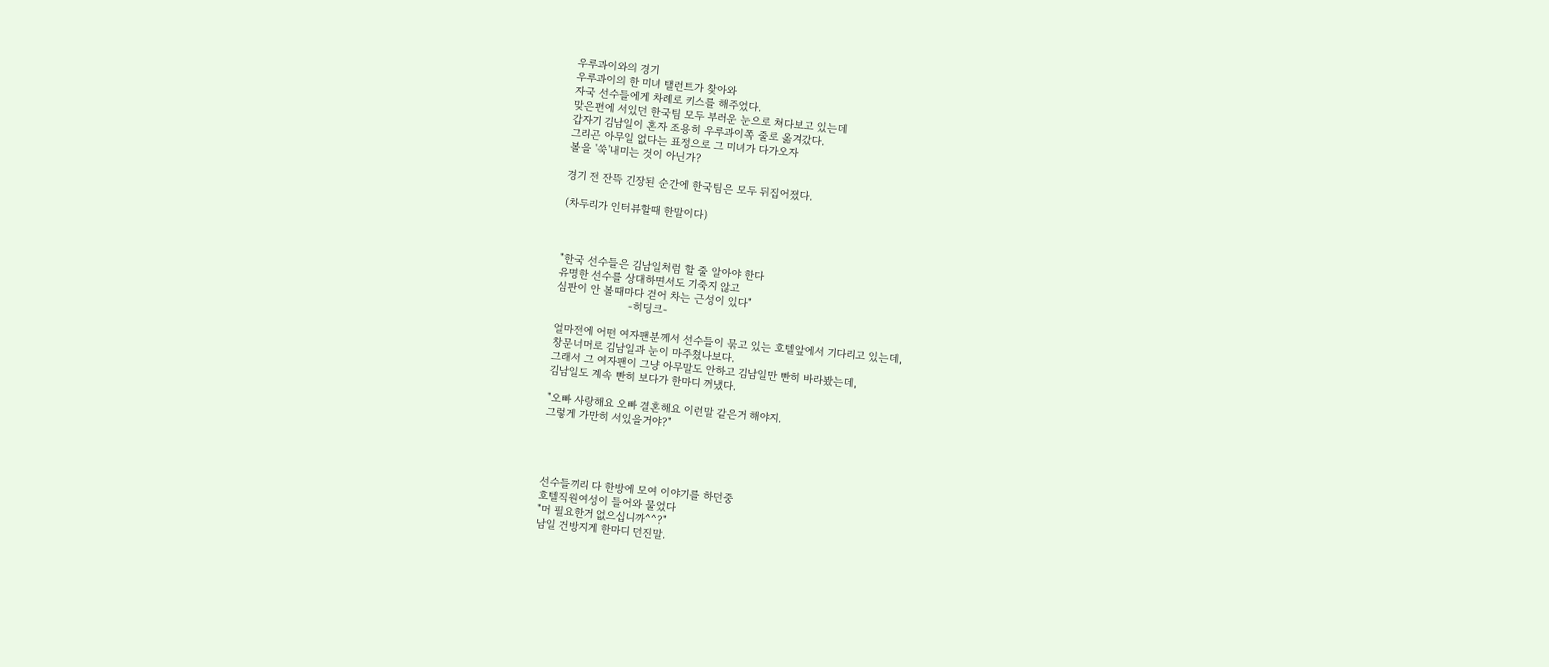우루과이와의 경기
우루과이의 한 미녀 탤런트가 찾아와
자국 선수들에게 차례로 키스를 해주었다.
맞은편에 서있던 한국팀 모두 부러운 눈으로 쳐다보고 있는데
갑자기 김남일이 혼자 조용히 우루과이쪽 줄로 옮겨갔다.
그리곤 아무일 없다는 표정으로 그 미녀가 다가오자
볼을 '쑥'내미는 것이 아닌가?

경기 전 잔뜩 긴장된 순간에 한국팀은 모두 뒤집어졌다.

(차두리가 인터뷰할때 한말이다)



"한국 선수들은 김남일처럼 할 줄 알아야 한다
유명한 선수를 상대하면서도 기죽지 않고
심판이 안 볼때마다 걷어 차는 근성이 있다"
                        -히딩크-

얼마전에 어떤 여자팬분께서 선수들이 묶고 있는 호텔앞에서 기다리고 있는데,
창문너머로 김남일과 눈이 마주쳤나보다.
그래서 그 여자팬이 그냥 아무말도 안하고 김남일만 빤히 바라봤는데,
김남일도 계속 빤히 보다가 한마디 꺼냈다.

"오빠 사랑해요 오빠 결혼해요 이런말 같은거 해야지.
그렇게 가만히 서있을거야?"




선수들끼리 다 한방에 모여 이야기를 하던중
호텔직원여성이 들어와 물었다
"머 필요한거 없으십니까^^?"
남일 건방지게 한마디 던진말.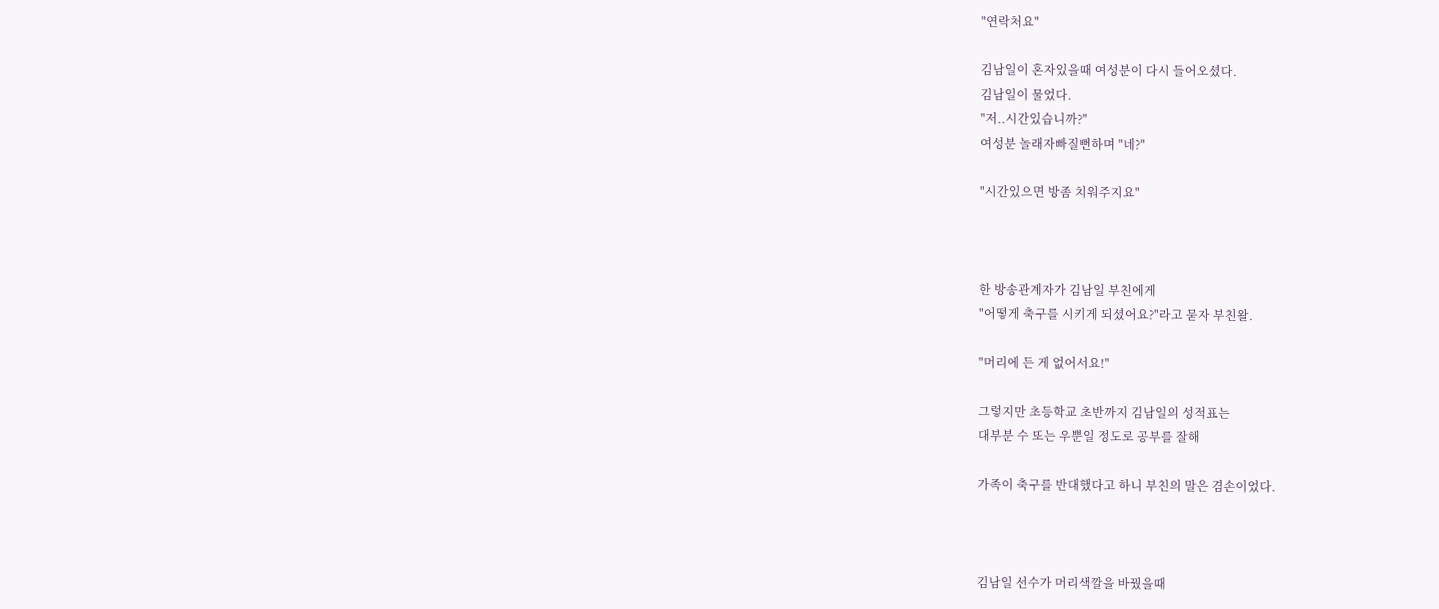"연락처요"

김남일이 혼자있을때 여성분이 다시 들어오셨다.
김남일이 물었다.
"저..시간있습니까?"
여성분 놀래자빠질뻔하며 "네?"

"시간있으면 방좀 치워주지요"



한 방송관계자가 김남일 부친에게
"어떻게 축구를 시키게 되셨어요?"라고 묻자 부친왈.

"머리에 든 게 없어서요!"

그렇지만 초등학교 초반까지 김남일의 성적표는
대부분 수 또는 우뿐일 정도로 공부를 잘해

가족이 축구를 반대했다고 하니 부친의 말은 겸손이었다.



김남일 선수가 머리색깔을 바꿨을때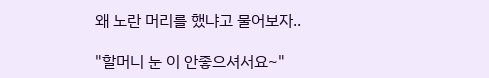왜 노란 머리를 했냐고 물어보자..

"할머니 눈 이 안좋으셔서요~"